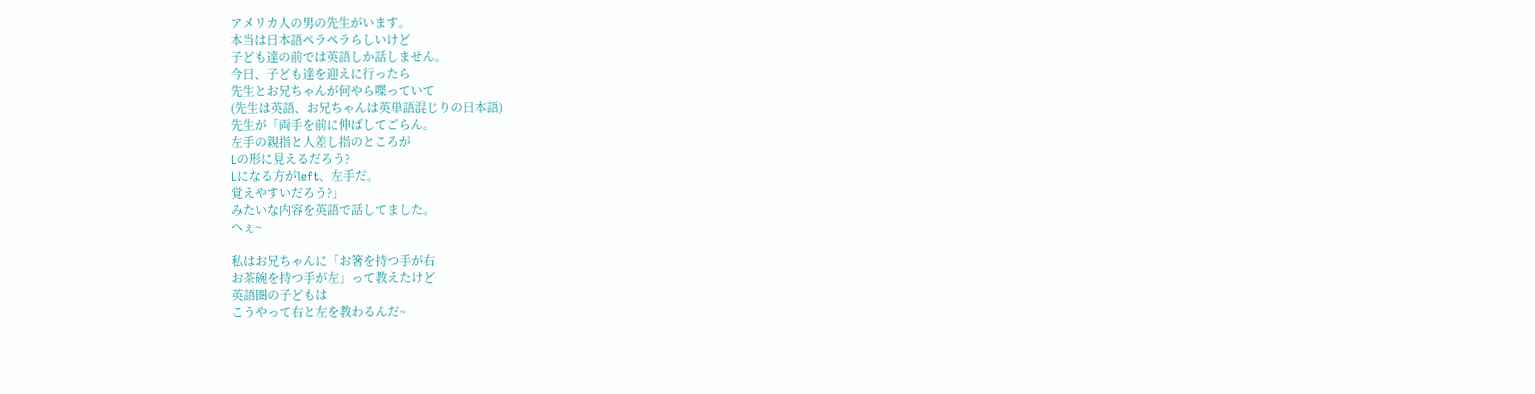アメリカ人の男の先生がいます。
本当は日本語ペラペラらしいけど
子ども達の前では英語しか話しません。
今日、子ども達を迎えに行ったら
先生とお兄ちゃんが何やら喋っていて
(先生は英語、お兄ちゃんは英単語混じりの日本語)
先生が「両手を前に伸ばしてごらん。
左手の親指と人差し指のところが
Lの形に見えるだろう?
Lになる方がleft、左手だ。
覚えやすいだろう?」
みたいな内容を英語で話してました。
へぇ~

私はお兄ちゃんに「お箸を持つ手が右
お茶碗を持つ手が左」って教えたけど
英語圏の子どもは
こうやって右と左を教わるんだ~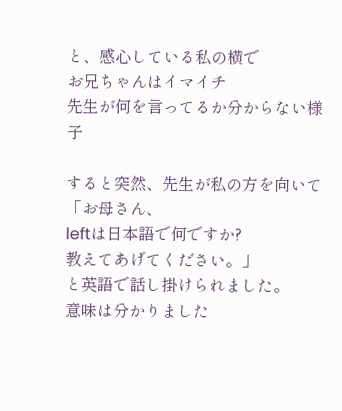と、感心している私の横で
お兄ちゃんはイマイチ
先生が何を言ってるか分からない様子

すると突然、先生が私の方を向いて
「お母さん、
leftは日本語で何ですか?
教えてあげてください。」
と英語で話し掛けられました。
意味は分かりました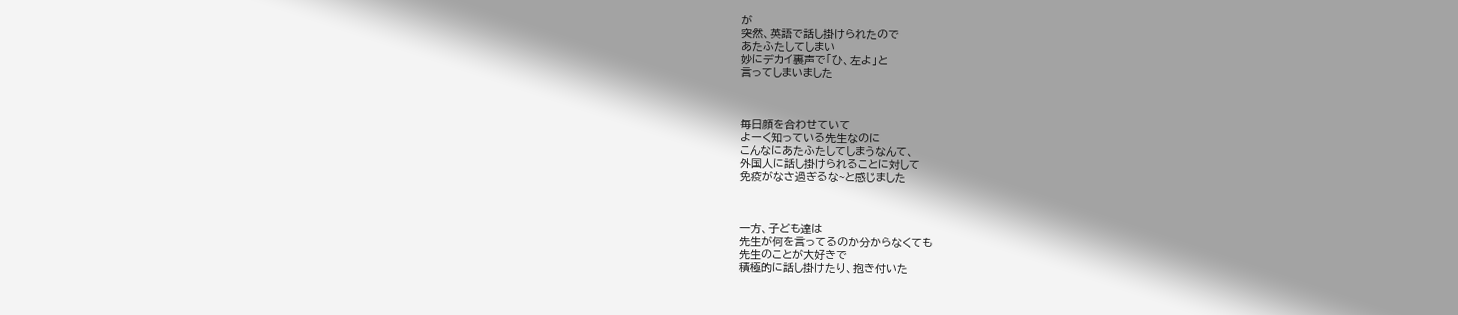が
突然、英語で話し掛けられたので
あたふたしてしまい
妙にデカイ裏声で「ひ、左よ」と
言ってしまいました



毎日顔を合わせていて
よーく知っている先生なのに
こんなにあたふたしてしまうなんて、
外国人に話し掛けられることに対して
免疫がなさ過ぎるな~と感じました



一方、子ども達は
先生が何を言ってるのか分からなくても
先生のことが大好きで
積極的に話し掛けたり、抱き付いた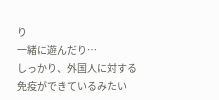り
一緒に遊んだり…
しっかり、外国人に対する
免疫ができているみたい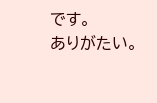です。
ありがたい。